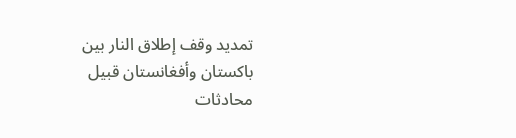تمديد وقف إطلاق النار بين باكستان وأفغانستان قبيل محادثات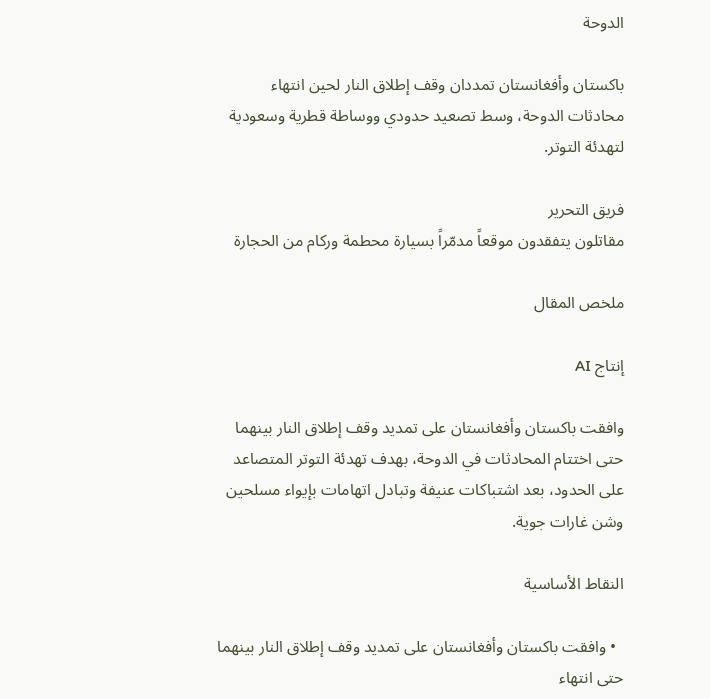الدوحة

باكستان وأفغانستان تمددان وقف إطلاق النار لحين انتهاء محادثات الدوحة، وسط تصعيد حدودي ووساطة قطرية وسعودية لتهدئة التوتر.

فريق التحرير
مقاتلون يتفقدون موقعاً مدمّراً بسيارة محطمة وركام من الحجارة

ملخص المقال

إنتاج AI

وافقت باكستان وأفغانستان على تمديد وقف إطلاق النار بينهما حتى اختتام المحادثات في الدوحة، بهدف تهدئة التوتر المتصاعد على الحدود، بعد اشتباكات عنيفة وتبادل اتهامات بإيواء مسلحين وشن غارات جوية.

النقاط الأساسية

  • وافقت باكستان وأفغانستان على تمديد وقف إطلاق النار بينهما حتى انتهاء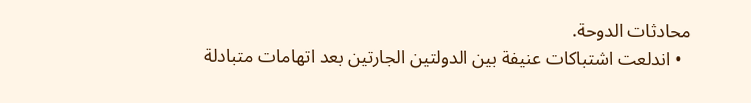محادثات الدوحة.
  • اندلعت اشتباكات عنيفة بين الدولتين الجارتين بعد اتهامات متبادلة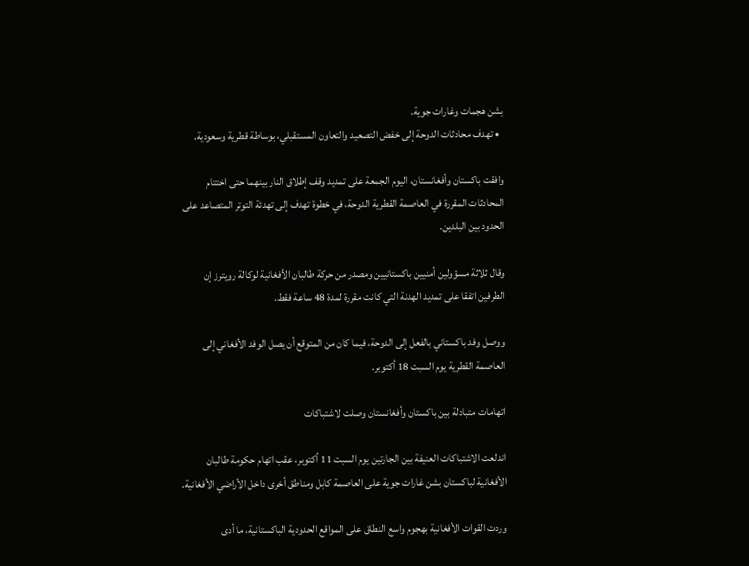بشن هجمات وغارات جوية.
  • تهدف محادثات الدوحة إلى خفض التصعيد والتعاون المستقبلي، بوساطة قطرية وسعودية.

وافقت باكستان وأفغانستان، اليوم الجمعة على تمديد وقف إطلاق النار بينهما حتى اختتام المحادثات المقررة في العاصمة القطرية الدوحة، في خطوة تهدف إلى تهدئة التوتر المتصاعد على الحدود بين البلدين.

وقال ثلاثة مسؤولين أمنيين باكستانيين ومصدر من حركة طالبان الأفغانية لوكالة رويترز إن الطرفين اتفقا على تمديد الهدنة التي كانت مقررة لمدة 48 ساعة فقط.

ووصل وفد باكستاني بالفعل إلى الدوحة، فيما كان من المتوقع أن يصل الوفد الأفغاني إلى العاصمة القطرية يوم السبت 18 أكتوبر.

اتهامات متبادلة بين باكستان وأفغانستان وصلت لاشتباكات

اندلعت الاشتباكات العنيفة بين الجارتين يوم السبت 11 أكتوبر، عقب اتهام حكومة طالبان الأفغانية لباكستان بشن غارات جوية على العاصمة كابل ومناطق أخرى داخل الأراضي الأفغانية.

وردت القوات الأفغانية بهجوم واسع النطاق على المواقع الحدودية الباكستانية، ما أدى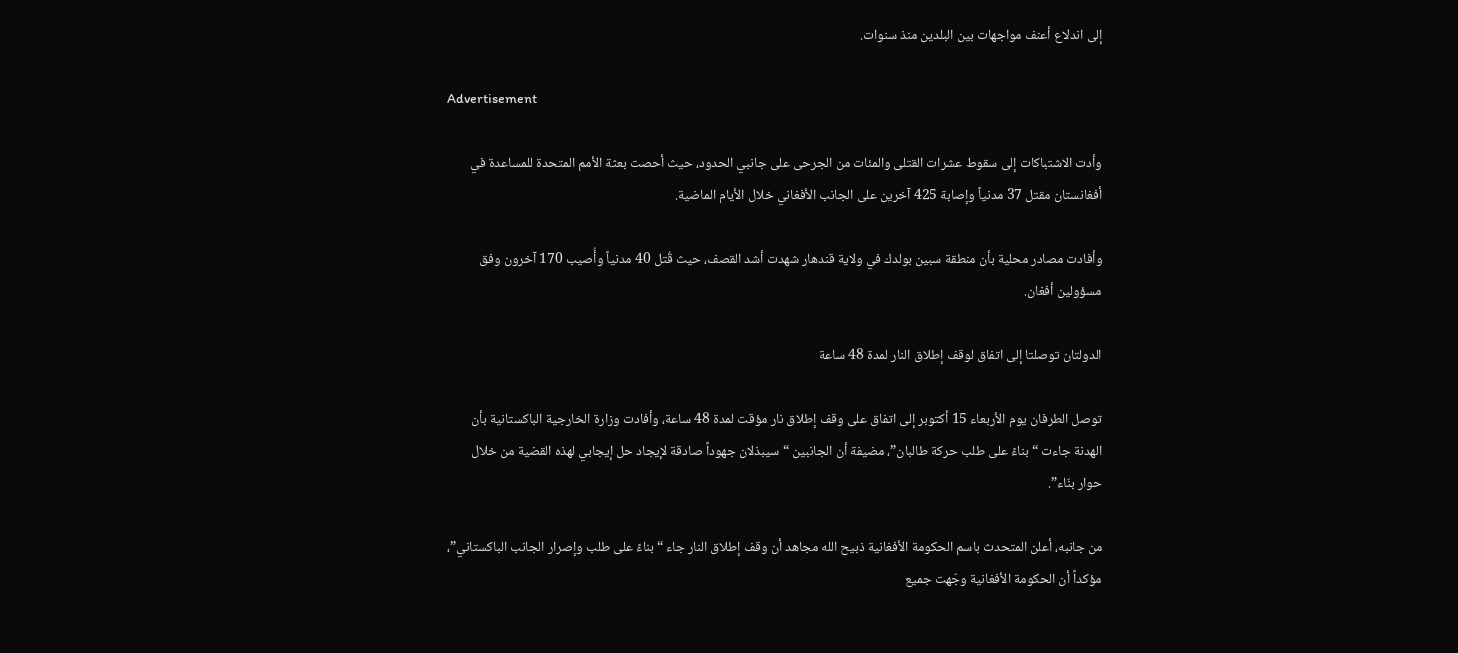إلى اندلاع أعنف مواجهات بين البلدين منذ سنوات.

Advertisement

وأدت الاشتباكات إلى سقوط عشرات القتلى والمئات من الجرحى على جانبي الحدود، حيث أحصت بعثة الأمم المتحدة للمساعدة في أفغانستان مقتل 37 مدنياً وإصابة 425 آخرين على الجانب الأفغاني خلال الأيام الماضية.

وأفادت مصادر محلية بأن منطقة سبين بولدك في ولاية قندهار شهدت أشد القصف، حيث قُتل 40 مدنياً وأُصيب 170 آخرون وفق مسؤولين أفغان.

الدولتان توصلتا إلى اتفاق لوقف إطلاق النار لمدة 48 ساعة

توصل الطرفان يوم الأربعاء 15 أكتوبر إلى اتفاق على وقف إطلاق نار مؤقت لمدة 48 ساعة، وأفادت وزارة الخارجية الباكستانية بأن الهدنة جاءت “بناءً على طلب حركة طالبان”، مضيفة أن الجانبين “سيبذلان جهوداً صادقة لإيجاد حل إيجابي لهذه القضية من خلال حوار بنّاء”.

من جانبه، أعلن المتحدث باسم الحكومة الأفغانية ذبيح الله مجاهد أن وقف إطلاق النار جاء “بناءً على طلب وإصرار الجانب الباكستاني”، مؤكداً أن الحكومة الأفغانية وجّهت جميع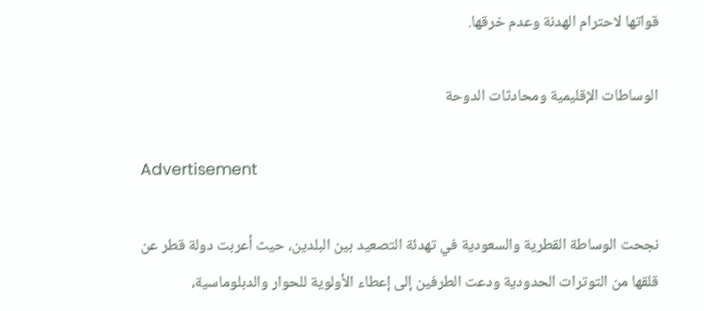قواتها لاحترام الهدنة وعدم خرقها.

الوساطات الإقليمية ومحادثات الدوحة

Advertisement

نجحت الوساطة القطرية والسعودية في تهدئة التصعيد بين البلدين، حيث أعربت دولة قطر عن قلقها من التوترات الحدودية ودعت الطرفين إلى إعطاء الأولوية للحوار والدبلوماسية،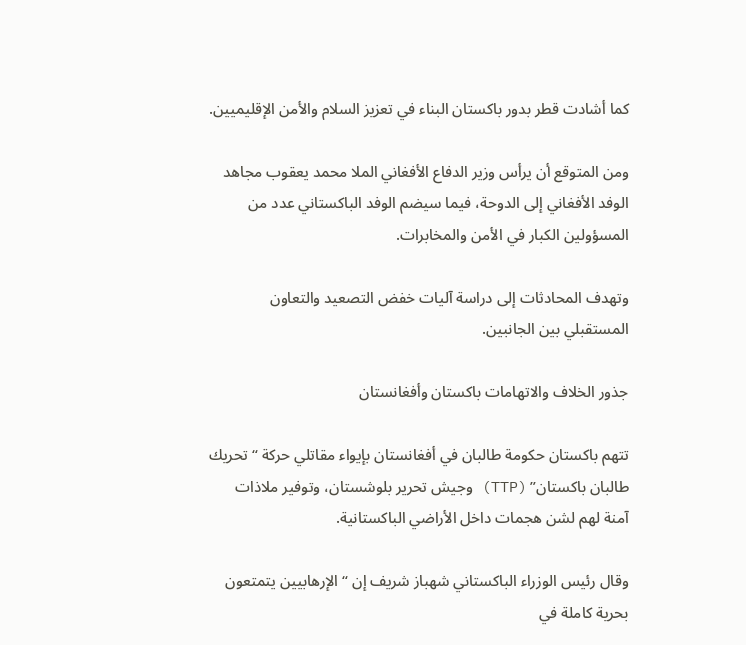كما أشادت قطر بدور باكستان البناء في تعزيز السلام والأمن الإقليميين.

ومن المتوقع أن يرأس وزير الدفاع الأفغاني الملا محمد يعقوب مجاهد الوفد الأفغاني إلى الدوحة، فيما سيضم الوفد الباكستاني عدد من المسؤولين الكبار في الأمن والمخابرات.

وتهدف المحادثات إلى دراسة آليات خفض التصعيد والتعاون المستقبلي بين الجانبين.

جذور الخلاف والاتهامات باكستان وأفغانستان

تتهم باكستان حكومة طالبان في أفغانستان بإيواء مقاتلي حركة “تحريك طالبان باكستان” (TTP) وجيش تحرير بلوشستان، وتوفير ملاذات آمنة لهم لشن هجمات داخل الأراضي الباكستانية.

وقال رئيس الوزراء الباكستاني شهباز شريف إن “الإرهابيين يتمتعون بحرية كاملة في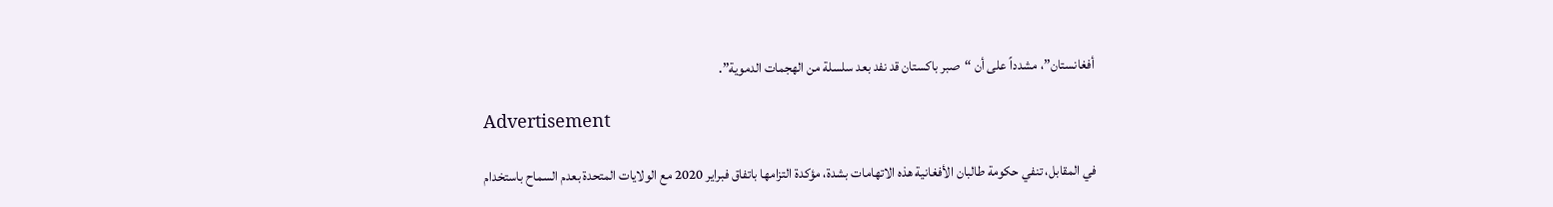أفغانستان”، مشدداً على أن “صبر باكستان قد نفد بعد سلسلة من الهجمات الدموية”.

Advertisement

في المقابل، تنفي حكومة طالبان الأفغانية هذه الاتهامات بشدة، مؤكدة التزامها باتفاق فبراير 2020 مع الولايات المتحدة بعدم السماح باستخدام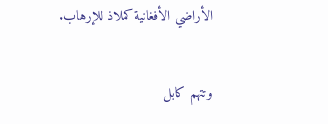الأراضي الأفغانية كملاذ للإرهاب.

وتتهم كابل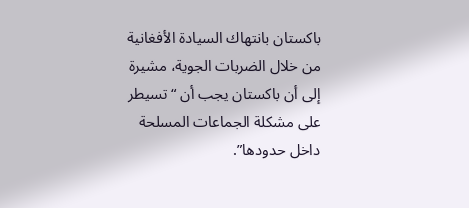باكستان بانتهاك السيادة الأفغانية من خلال الضربات الجوية، مشيرة إلى أن باكستان يجب أن “تسيطر على مشكلة الجماعات المسلحة داخل حدودها”.